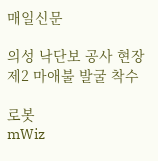매일신문

의성 낙단보 공사 현장 제2 마애불 발굴 착수

로봇
mWiz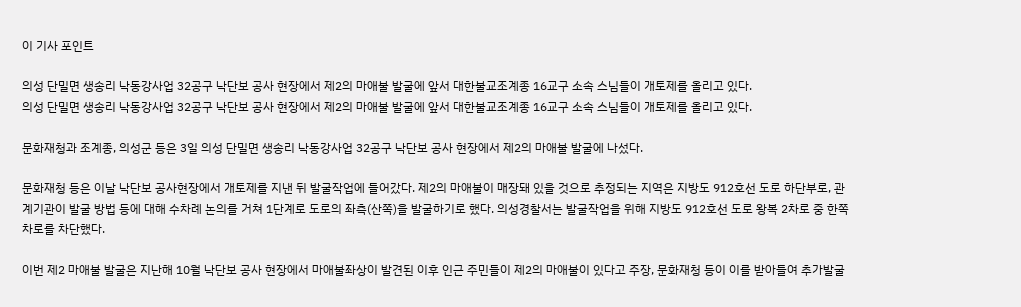이 기사 포인트

의성 단밀면 생송리 낙동강사업 32공구 낙단보 공사 현장에서 제2의 마애불 발굴에 앞서 대한불교조계종 16교구 소속 스님들이 개토제를 올리고 있다.
의성 단밀면 생송리 낙동강사업 32공구 낙단보 공사 현장에서 제2의 마애불 발굴에 앞서 대한불교조계종 16교구 소속 스님들이 개토제를 올리고 있다.

문화재청과 조계종, 의성군 등은 3일 의성 단밀면 생송리 낙동강사업 32공구 낙단보 공사 현장에서 제2의 마애불 발굴에 나섰다.

문화재청 등은 이날 낙단보 공사현장에서 개토제를 지낸 뒤 발굴작업에 들어갔다. 제2의 마애불이 매장돼 있을 것으로 추정되는 지역은 지방도 912호선 도로 하단부로, 관계기관이 발굴 방법 등에 대해 수차례 논의를 거쳐 1단계로 도로의 좌측(산쪽)을 발굴하기로 했다. 의성경찰서는 발굴작업을 위해 지방도 912호선 도로 왕복 2차로 중 한쪽 차로를 차단했다.

이번 제2 마애불 발굴은 지난해 10월 낙단보 공사 현장에서 마애불좌상이 발견된 이후 인근 주민들이 제2의 마애불이 있다고 주장, 문화재청 등이 이를 받아들여 추가발굴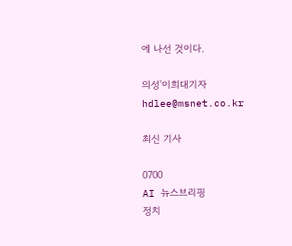에 나선 것이다.

의성'이희대기자 hdlee@msnet.co.kr

최신 기사

0700
AI 뉴스브리핑
정치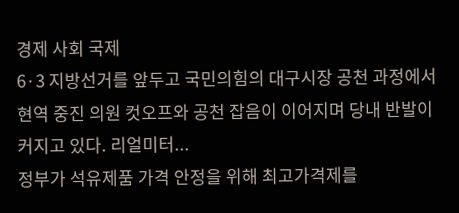경제 사회 국제
6·3 지방선거를 앞두고 국민의힘의 대구시장 공천 과정에서 현역 중진 의원 컷오프와 공천 잡음이 이어지며 당내 반발이 커지고 있다. 리얼미터...
정부가 석유제품 가격 안정을 위해 최고가격제를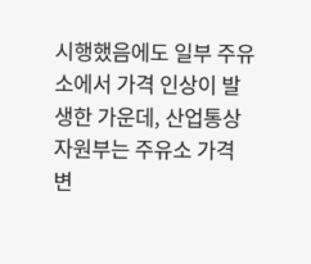시행했음에도 일부 주유소에서 가격 인상이 발생한 가운데, 산업통상자원부는 주유소 가격 변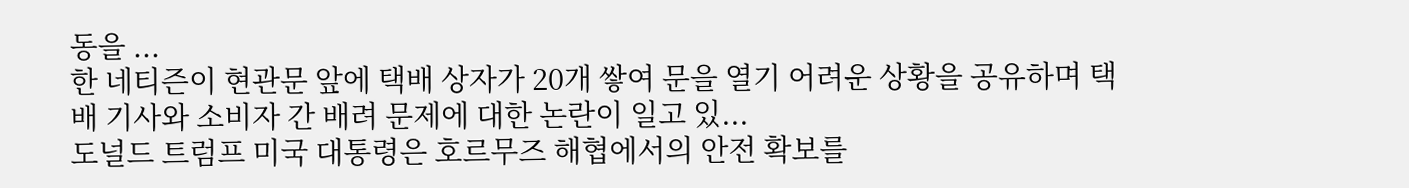동을 ...
한 네티즌이 현관문 앞에 택배 상자가 20개 쌓여 문을 열기 어려운 상황을 공유하며 택배 기사와 소비자 간 배려 문제에 대한 논란이 일고 있...
도널드 트럼프 미국 대통령은 호르무즈 해협에서의 안전 확보를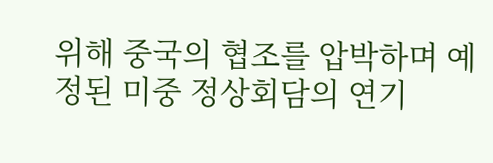위해 중국의 협조를 압박하며 예정된 미중 정상회담의 연기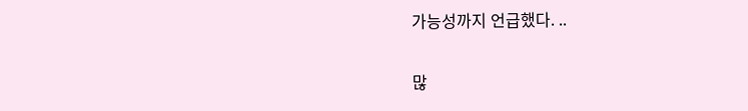가능성까지 언급했다. ..

많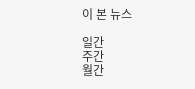이 본 뉴스

일간
주간
월간